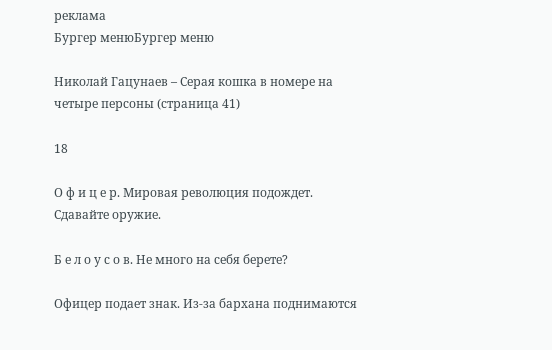реклама
Бургер менюБургер меню

Николай Гацунаев – Серая кошка в номере на четыре персоны (страница 41)

18

О ф и ц е р. Мировая революция подождет. Сдавайте оружие.

Б е л о у с о в. Не много на себя берете?

Офицер подает знак. Из-за бархана поднимаются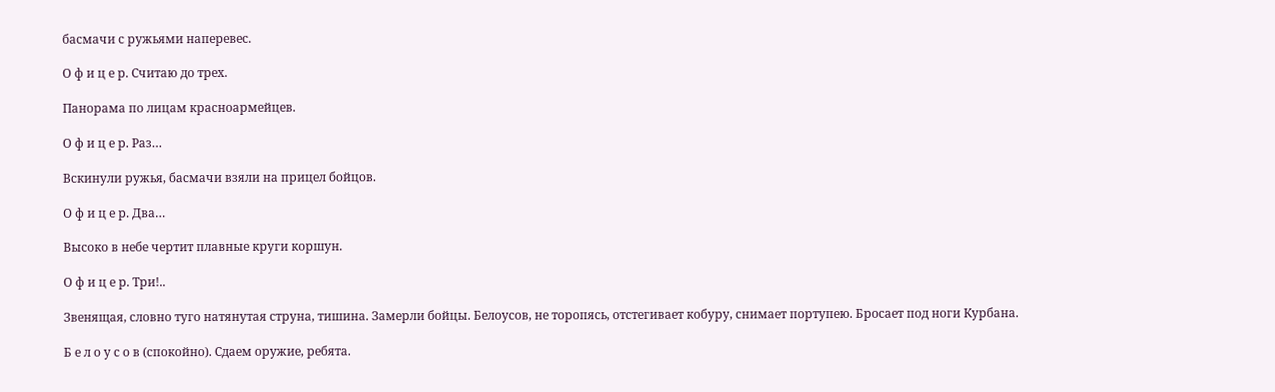басмачи с ружьями наперевес.

О ф и ц е р. Считаю до трех.

Панорама по лицам красноармейцев.

О ф и ц е р. Раз…

Вскинули ружья, басмачи взяли на прицел бойцов.

О ф и ц е р. Два…

Высоко в небе чертит плавные круги коршун.

О ф и ц е р. Три!..

Звенящая, словно туго натянутая струна, тишина. Замерли бойцы. Белоусов, не торопясь, отстегивает кобуру, снимает портупею. Бросает под ноги Курбана.

Б е л о у с о в (спокойно). Сдаем оружие, ребята.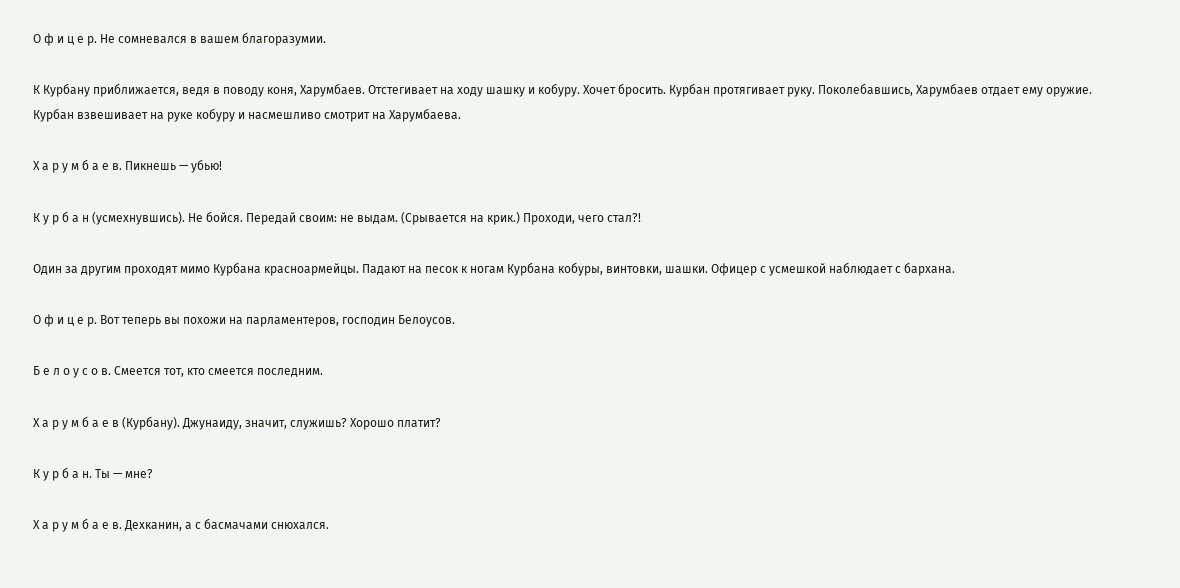О ф и ц е р. Не сомневался в вашем благоразумии.

К Курбану приближается, ведя в поводу коня, Харумбаев. Отстегивает на ходу шашку и кобуру. Хочет бросить. Курбан протягивает руку. Поколебавшись, Харумбаев отдает ему оружие. Курбан взвешивает на руке кобуру и насмешливо смотрит на Харумбаева.

Х а р у м б а е в. Пикнешь — убью!

К у р б а н (усмехнувшись). Не бойся. Передай своим: не выдам. (Срывается на крик.) Проходи, чего стал?!

Один за другим проходят мимо Курбана красноармейцы. Падают на песок к ногам Курбана кобуры, винтовки, шашки. Офицер с усмешкой наблюдает с бархана.

О ф и ц е р. Вот теперь вы похожи на парламентеров, господин Белоусов.

Б е л о у с о в. Смеется тот, кто смеется последним.

Х а р у м б а е в (Курбану). Джунаиду, значит, служишь? Хорошо платит?

К у р б а н. Ты — мне?

Х а р у м б а е в. Дехканин, а с басмачами снюхался.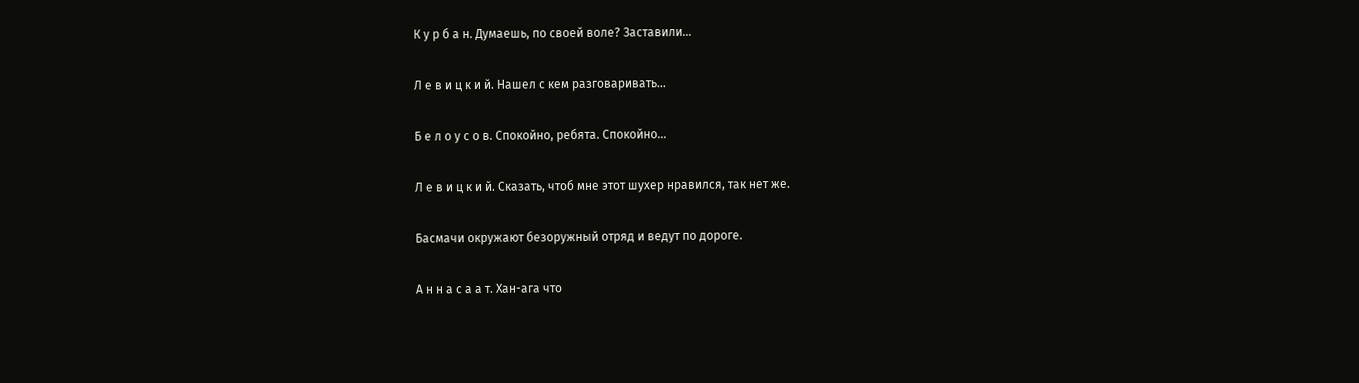К у р б а н. Думаешь, по своей воле? Заставили…

Л е в и ц к и й. Нашел с кем разговаривать…

Б е л о у с о в. Спокойно, ребята. Спокойно…

Л е в и ц к и й. Сказать, чтоб мне этот шухер нравился, так нет же.

Басмачи окружают безоружный отряд и ведут по дороге.

А н н а с а а т. Хан-ага что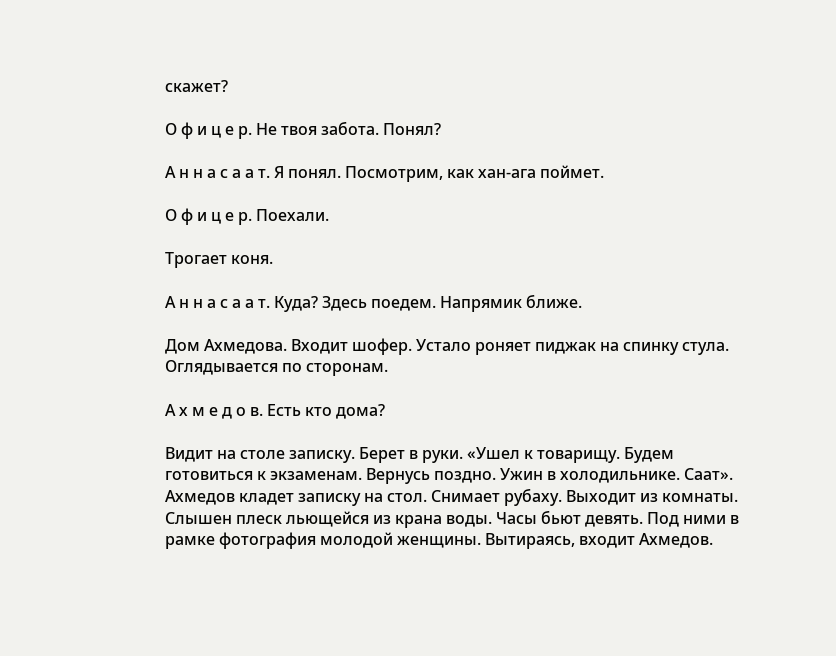скажет?

О ф и ц е р. Не твоя забота. Понял?

А н н а с а а т. Я понял. Посмотрим, как хан-ага поймет.

О ф и ц е р. Поехали.

Трогает коня.

А н н а с а а т. Куда? Здесь поедем. Напрямик ближе.

Дом Ахмедова. Входит шофер. Устало роняет пиджак на спинку стула. Оглядывается по сторонам.

А х м е д о в. Есть кто дома?

Видит на столе записку. Берет в руки. «Ушел к товарищу. Будем готовиться к экзаменам. Вернусь поздно. Ужин в холодильнике. Саат». Ахмедов кладет записку на стол. Снимает рубаху. Выходит из комнаты. Слышен плеск льющейся из крана воды. Часы бьют девять. Под ними в рамке фотография молодой женщины. Вытираясь, входит Ахмедов.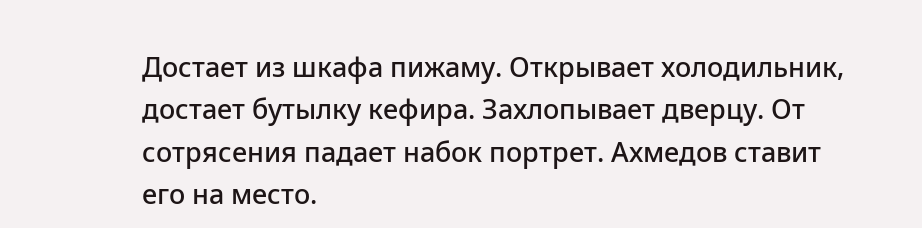Достает из шкафа пижаму. Открывает холодильник, достает бутылку кефира. Захлопывает дверцу. От сотрясения падает набок портрет. Ахмедов ставит его на место.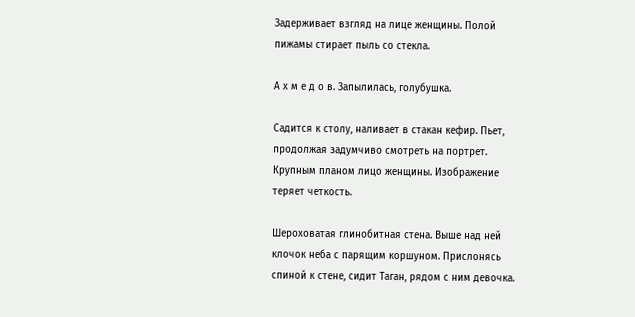Задерживает взгляд на лице женщины. Полой пижамы стирает пыль со стекла.

А х м е д о в. Запылилась, голубушка.

Садится к столу, наливает в стакан кефир. Пьет, продолжая задумчиво смотреть на портрет. Крупным планом лицо женщины. Изображение теряет четкость.

Шероховатая глинобитная стена. Выше над ней клочок неба с парящим коршуном. Прислонясь спиной к стене, сидит Таган, рядом с ним девочка.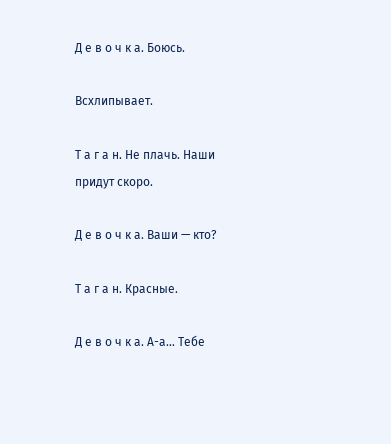Д е в о ч к а. Боюсь.

Всхлипывает.

Т а г а н. Не плачь. Наши придут скоро.

Д е в о ч к а. Ваши — кто?

Т а г а н. Красные.

Д е в о ч к а. А-а… Тебе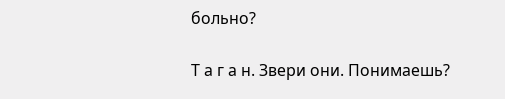больно?

Т а г а н. Звери они. Понимаешь?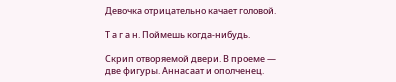Девочка отрицательно качает головой.

Т а г а н. Поймешь когда-нибудь.

Скрип отворяемой двери. В проеме — две фигуры. Аннасаат и ополченец.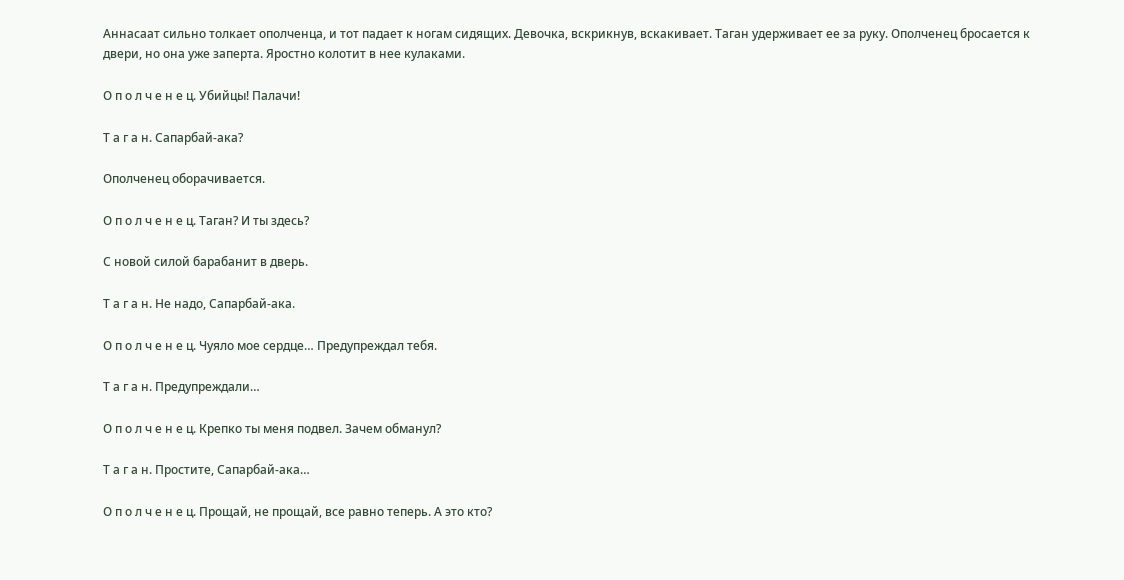Аннасаат сильно толкает ополченца, и тот падает к ногам сидящих. Девочка, вскрикнув, вскакивает. Таган удерживает ее за руку. Ополченец бросается к двери, но она уже заперта. Яростно колотит в нее кулаками.

О п о л ч е н е ц. Убийцы! Палачи!

Т а г а н. Сапарбай-ака?

Ополченец оборачивается.

О п о л ч е н е ц. Таган? И ты здесь?

С новой силой барабанит в дверь.

Т а г а н. Не надо, Сапарбай-ака.

О п о л ч е н е ц. Чуяло мое сердце… Предупреждал тебя.

Т а г а н. Предупреждали…

О п о л ч е н е ц. Крепко ты меня подвел. Зачем обманул?

Т а г а н. Простите, Сапарбай-ака…

О п о л ч е н е ц. Прощай, не прощай, все равно теперь. А это кто?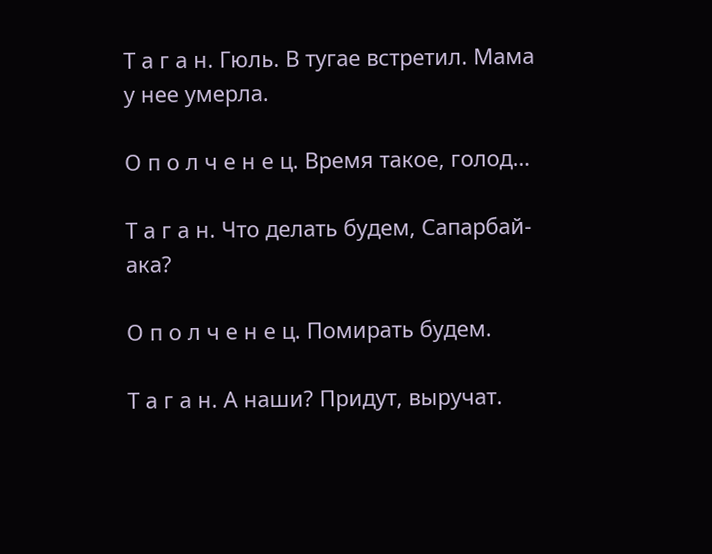Т а г а н. Гюль. В тугае встретил. Мама у нее умерла.

О п о л ч е н е ц. Время такое, голод…

Т а г а н. Что делать будем, Сапарбай-ака?

О п о л ч е н е ц. Помирать будем.

Т а г а н. А наши? Придут, выручат.